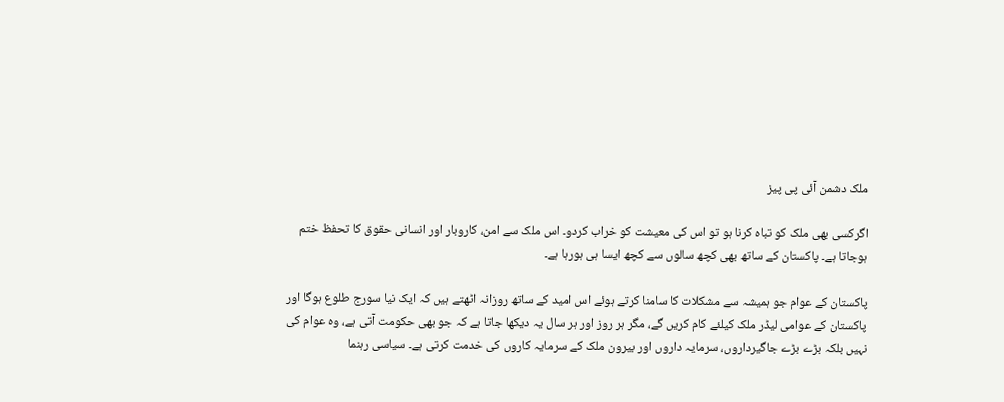ملک دشمن آئی پی پیز

اگرکسی بھی ملک کو تباہ کرنا ہو تو اس کی معیشت کو خراب کردو۔ اس ملک سے امن، کاروبار اور انسانی حقوق کا تحفظ ختم ہوجاتا ہے۔ پاکستان کے ساتھ بھی کچھ سالوں سے کچھ ایسا ہی ہورہا ہے۔

پاکستان کے عوام جو ہمیشہ سے مشکلات کا سامنا کرتے ہوئے اس امید کے ساتھ روزانہ اٹھتے ہیں کہ ایک نیا سورج طلوع ہوگا اور پاکستان کے عوامی لیڈر ملک کیلئے کام کریں گے، مگر ہر روز اور ہر سال یہ دیکھا جاتا ہے کہ جو بھی حکومت آتی ہے، وہ عوام کی نہیں بلکہ بڑے بڑے جاگیرداروں، سرمایہ داروں اور بیرون ملک کے سرمایہ کاروں کی خدمت کرتی ہے۔ سیاسی رہنما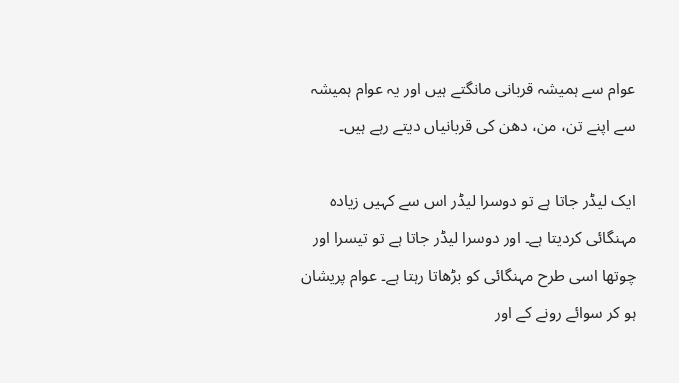عوام سے ہمیشہ قربانی مانگتے ہیں اور یہ عوام ہمیشہ سے اپنے تن، من، دھن کی قربانیاں دیتے رہے ہیں۔

ایک لیڈر جاتا ہے تو دوسرا لیڈر اس سے کہیں زیادہ مہنگائی کردیتا ہے۔ اور دوسرا لیڈر جاتا ہے تو تیسرا اور چوتھا اسی طرح مہنگائی کو بڑھاتا رہتا ہے۔ عوام پریشان ہو کر سوائے رونے کے اور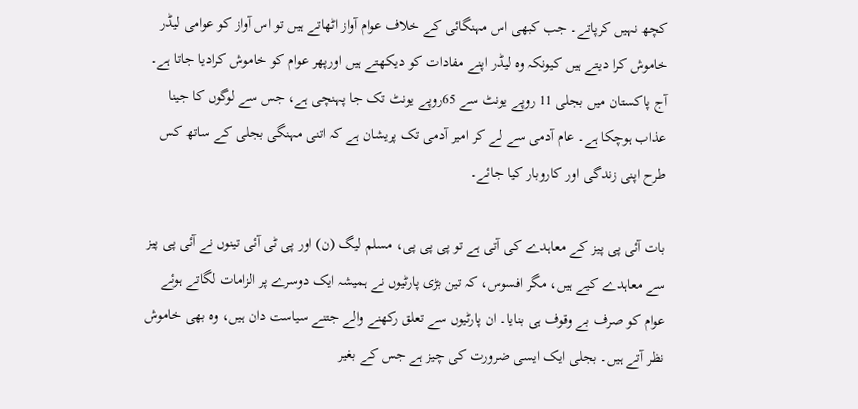کچھ نہیں کرپاتے۔ جب کبھی اس مہنگائی کے خلاف عوام آواز اٹھاتے ہیں تو اس آواز کو عوامی لیڈر خاموش کرا دیتے ہیں کیونکہ وہ لیڈر اپنے مفادات کو دیکھتے ہیں اورپھر عوام کو خاموش کرادیا جاتا ہے۔ آج پاکستان میں بجلی 11 روپے یونٹ سے 65روپے یونٹ تک جا پہنچی ہے، جس سے لوگوں کا جینا عذاب ہوچکا ہے۔ عام آدمی سے لے کر امیر آدمی تک پریشان ہے کہ اتنی مہنگی بجلی کے ساتھ کس طرح اپنی زندگی اور کاروبار کیا جائے۔

بات آئی پی پیز کے معاہدے کی آتی ہے تو پی پی پی، مسلم لیگ (ن) اور پی ٹی آئی تینوں نے آئی پی پیز سے معاہدے کیے ہیں، مگر افسوس، کہ تین بڑی پارٹیوں نے ہمیشہ ایک دوسرے پر الزامات لگاتے ہوئے عوام کو صرف بے وقوف ہی بنایا۔ ان پارٹیوں سے تعلق رکھنے والے جتنے سیاست دان ہیں، وہ بھی خاموش نظر آتے ہیں۔ بجلی ایک ایسی ضرورت کی چیز ہے جس کے بغیر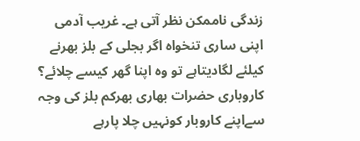زندگی ناممکن نظر آتی ہے۔ غریب آدمی اپنی ساری تنخواہ اگر بجلی کے بلز بھرنے کیلئے لگادیتاہے تو وہ اپنا گھر کیسے چلائے؟ کاروباری حضرات بھاری بھرکم بلز کی وجہ سےاپنے کاروبار کونہیں چلا پارہے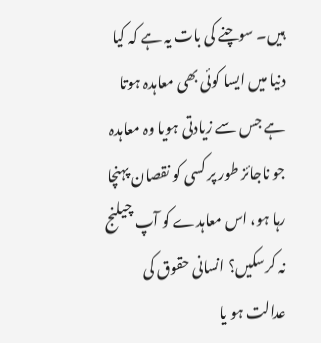ہیں۔ سوچنے کی بات یہ ہے کہ کیا دنیا میں ایسا کوئی بھی معاہدہ ہوتا ہے جس سے زیادتی ہویا وہ معاہدہ جو ناجائز طور پر کسی کو نقصان پہنچا رہا ہو، اس معاہدے کو آپ چیلنج نہ کرسکیں؟ انسانی حقوق کی عدالت ہو یا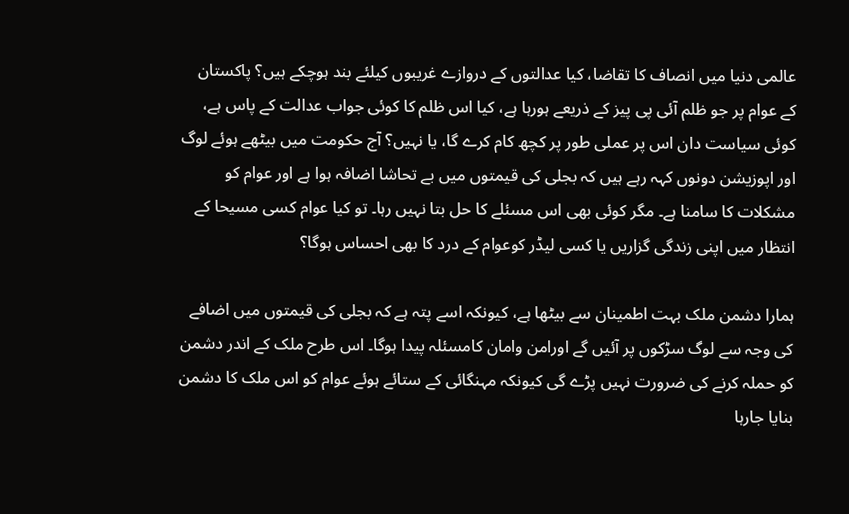عالمی دنیا میں انصاف کا تقاضا، کیا عدالتوں کے دروازے غریبوں کیلئے بند ہوچکے ہیں؟ پاکستان کے عوام پر جو ظلم آئی پی پیز کے ذریعے ہورہا ہے، کیا اس ظلم کا کوئی جواب عدالت کے پاس ہے، کوئی سیاست دان اس پر عملی طور پر کچھ کام کرے گا، یا نہیں؟ آج حکومت میں بیٹھے ہوئے لوگ اور اپوزیشن دونوں کہہ رہے ہیں کہ بجلی کی قیمتوں میں بے تحاشا اضافہ ہوا ہے اور عوام کو مشکلات کا سامنا ہے۔ مگر کوئی بھی اس مسئلے کا حل بتا نہیں رہا۔ تو کیا عوام کسی مسیحا کے انتظار میں اپنی زندگی گزاریں یا کسی لیڈر کوعوام کے درد کا بھی احساس ہوگا؟

ہمارا دشمن ملک بہت اطمینان سے بیٹھا ہے، کیونکہ اسے پتہ ہے کہ بجلی کی قیمتوں میں اضافے کی وجہ سے لوگ سڑکوں پر آئیں گے اورامن وامان کامسئلہ پیدا ہوگا۔ اس طرح ملک کے اندر دشمن کو حملہ کرنے کی ضرورت نہیں پڑے گی کیونکہ مہنگائی کے ستائے ہوئے عوام کو اس ملک کا دشمن بنایا جارہا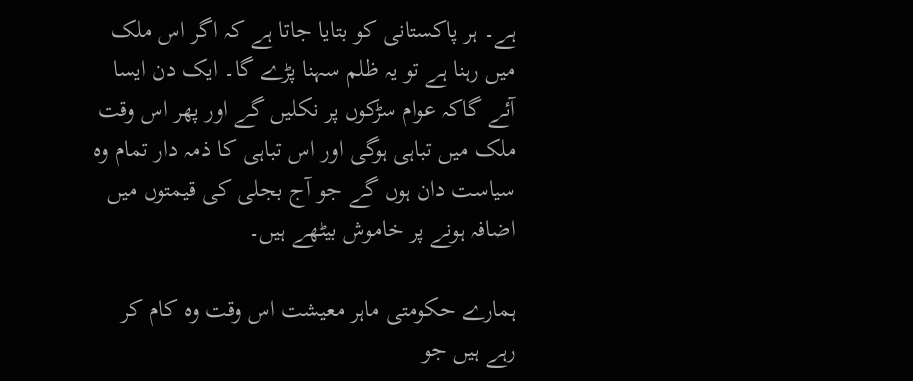ہے۔ ہر پاکستانی کو بتایا جاتا ہے کہ اگر اس ملک میں رہنا ہے تو یہ ظلم سہنا پڑے گا۔ ایک دن ایسا آئے گاکہ عوام سڑکوں پر نکلیں گے اور پھر اس وقت ملک میں تباہی ہوگی اور اس تباہی کا ذمہ دار تمام وہ سیاست دان ہوں گے جو آج بجلی کی قیمتوں میں اضافہ ہونے پر خاموش بیٹھے ہیں۔

ہمارے حکومتی ماہر معیشت اس وقت وہ کام کر رہے ہیں جو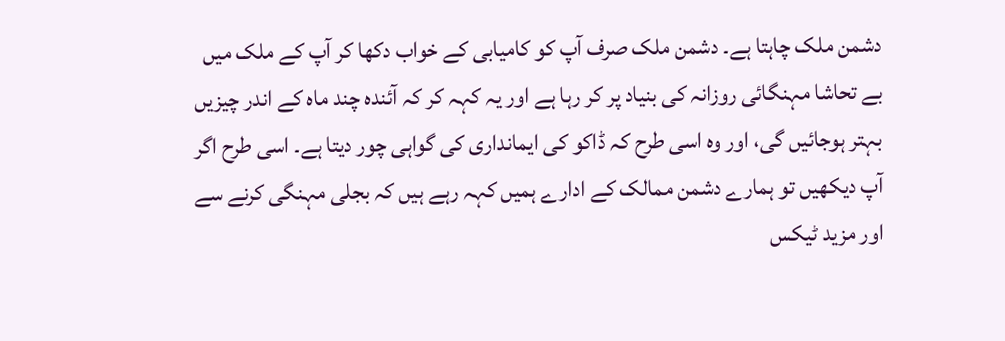دشمن ملک چاہتا ہے۔ دشمن ملک صرف آپ کو کامیابی کے خواب دکھا کر آپ کے ملک میں بے تحاشا مہنگائی روزانہ کی بنیاد پر کر رہا ہے اور یہ کہہ کر کہ آئندہ چند ماہ کے اندر چیزیں بہتر ہوجائیں گی، اور وہ اسی طرح کہ ڈاکو کی ایمانداری کی گواہی چور دیتا ہے۔ اسی طرح اگر آپ دیکھیں تو ہمارے دشمن ممالک کے ادارے ہمیں کہہ رہے ہیں کہ بجلی مہنگی کرنے سے اور مزید ٹیکس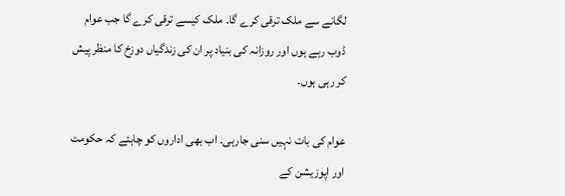لگانے سے ملک ترقی کرے گا۔ ملک کیسے ترقی کرے گا جب عوام ڈوب رہے ہوں اور روزانہ کی بنیاد پر ان کی زندگیاں دوزخ کا منظر پیش کر رہی ہوں۔

عوام کی بات نہیں سنی جارہی۔ اب بھی اداروں کو چاہئے کہ حکومت اور اپوزیشن کے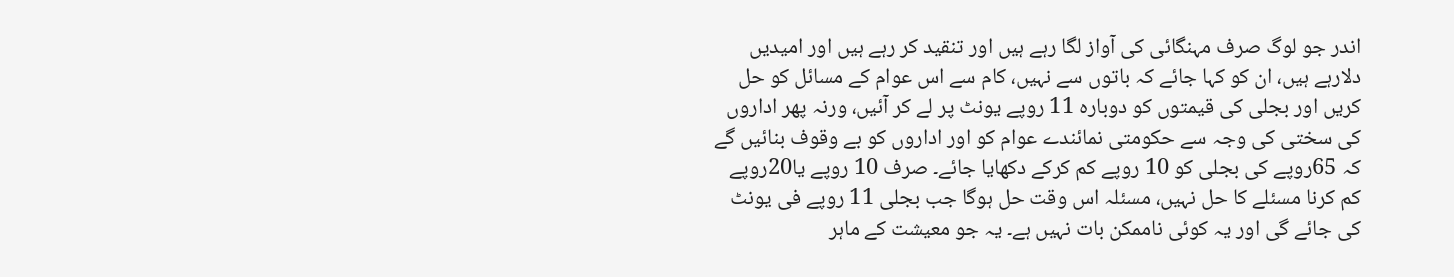اندر جو لوگ صرف مہنگائی کی آواز لگا رہے ہیں اور تنقید کر رہے ہیں اور امیدیں دلارہے ہیں، ان کو کہا جائے کہ باتوں سے نہیں، کام سے اس عوام کے مسائل کو حل کریں اور بجلی کی قیمتوں کو دوبارہ 11 روپے یونٹ پر لے کر آئیں، ورنہ پھر اداروں کی سختی کی وجہ سے حکومتی نمائندے عوام کو اور اداروں کو بے وقوف بنائیں گے کہ 65روپے کی بجلی کو 10 روپے کم کرکے دکھایا جائے۔ صرف 10 روپے یا20روپے کم کرنا مسئلے کا حل نہیں، مسئلہ اس وقت حل ہوگا جب بجلی 11 روپے فی یونٹ کی جائے گی اور یہ کوئی ناممکن بات نہیں ہے۔ یہ جو معیشت کے ماہر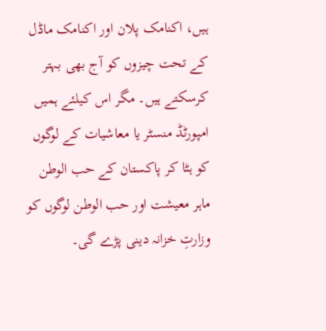ہیں، اکنامک پلان اور اکنامک ماڈل کے تحت چیزوں کو آج بھی بہتر کرسکتے ہیں۔ مگر اس کیلئے ہمیں امپورٹڈ منسٹر یا معاشیات کے لوگوں کو ہٹا کر پاکستان کے حب الوطن ماہر معیشت اور حب الوطن لوگوں کو وزارتِ خزانہ دینی پڑے گی۔